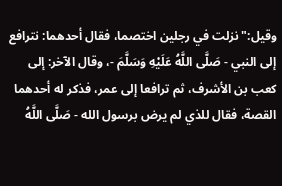وقيل:"نزلت في رجلين اختصما، فقال أحدهما: نترافع إلى النبي - صَلَّى اللَّهُ عَلَيْهِ وَسَلَّمَ -، وقال الآخر: إلى كعب بن الأشرف، ثم ترافعا إلى عمر، فذكر له أحدهما القصة، فقال للذي لم يرض برسول الله - صَلَّى اللَّهُ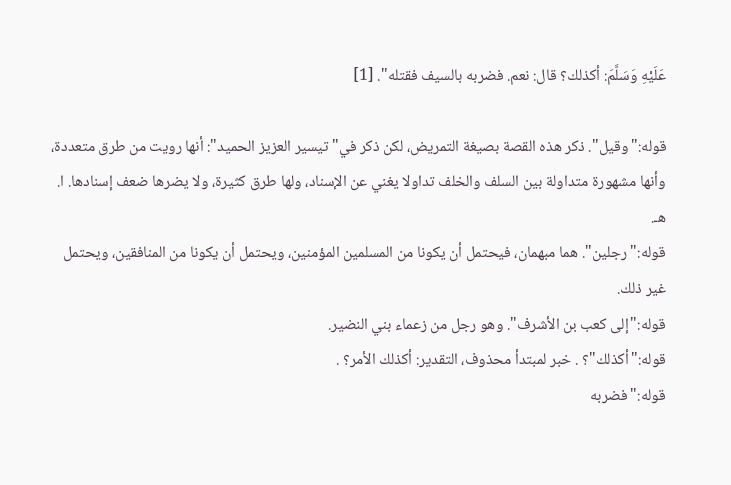عَلَيْهِ وَسَلَّمَ: أكذلك؟ قال: نعم. فضربه بالسيف فقتله". [1]

قوله:"وقيل". ذكر هذه القصة بصيغة التمريض، لكن ذكر في"تيسير العزيز الحميد": أنها رويت من طرق متعددة، وأنها مشهورة متداولة بين السلف والخلف تداولا يغني عن الإسناد، ولها طرق كثيرة، ولا يضرها ضعف إسنادها. ا. هـ.
قوله:"رجلين". هما مبهمان، فيحتمل أن يكونا من المسلمين المؤمنين، ويحتمل أن يكونا من المنافقين، ويحتمل غير ذلك.
قوله:"إلى كعب بن الأشرف". وهو رجل من زعماء بني النضير.
قوله:"أكذلك"؟ . خبر لمبتدأ محذوف، التقدير: أكذلك الأمر؟ .
قوله:"فضربه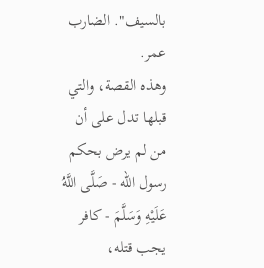بالسيف". الضارب عمر.
وهذه القصة، والتي قبلها تدل على أن من لم يرض بحكم رسول الله - صَلَّى اللَّهُ عَلَيْهِ وَسَلَّمَ - كافر يجب قتله،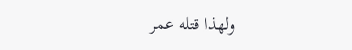ولهذا قتله عمر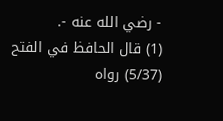- رضي الله عنه -.
(1) قال الحافظ في الفتح (5/37) رواه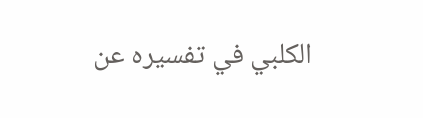الكلبي في تفسيره عن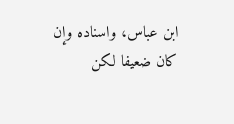ابن عباس، واسناده وإن كان ضعيفا لكن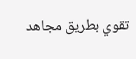تقوي بطريق مجاهد